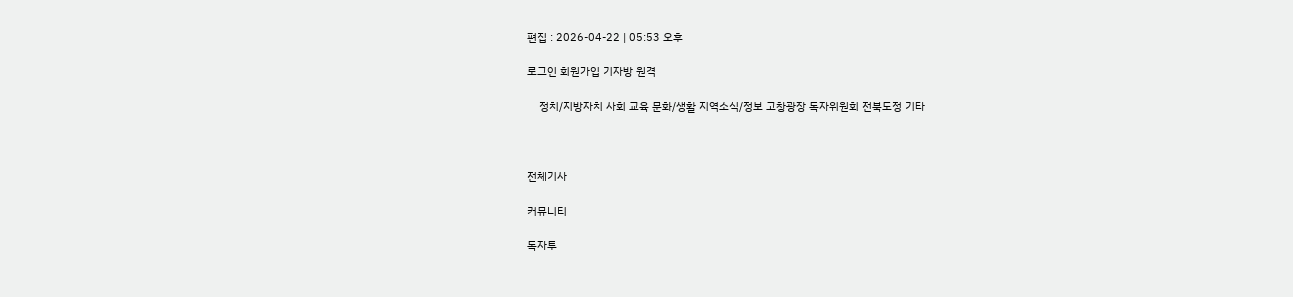편집 : 2026-04-22 | 05:53 오후

로그인 회원가입 기자방 원격

    정치/지방자치 사회 교육 문화/생활 지역소식/정보 고창광장 독자위원회 전북도정 기타



전체기사

커뮤니티

독자투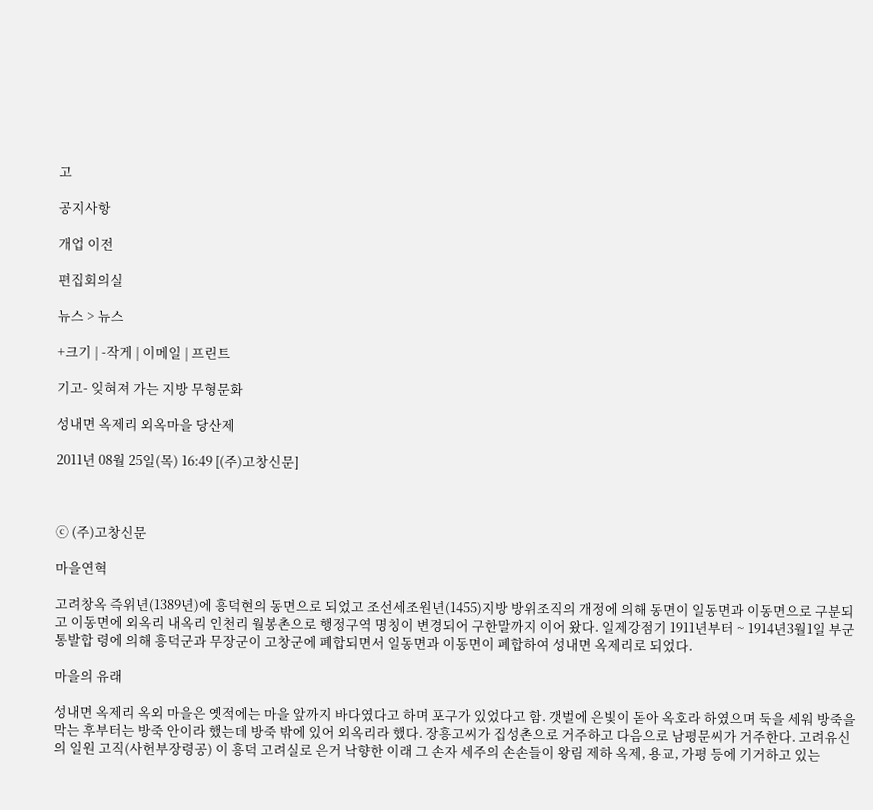고

공지사항

개업 이전

편집회의실

뉴스 > 뉴스

+크기 | -작게 | 이메일 | 프린트

기고- 잊혀져 가는 지방 무형문화

성내면 옥제리 외옥마을 당산제

2011년 08월 25일(목) 16:49 [(주)고창신문]



ⓒ (주)고창신문

마을연혁

고려창옥 즉위년(1389년)에 흥덕현의 동면으로 되었고 조선세조원년(1455)지방 방위조직의 개정에 의해 동면이 일동면과 이동면으로 구분되고 이동면에 외옥리 내옥리 인천리 월봉촌으로 행정구역 명칭이 변경되어 구한말까지 이어 왔다. 일제강점기 1911년부터 ~ 1914년3월1일 부군 통발합 령에 의해 흥덕군과 무장군이 고창군에 폐합되면서 일동면과 이동면이 폐합하여 성내면 옥제리로 되었다.

마을의 유래

성내면 옥제리 옥외 마을은 옛적에는 마을 앞까지 바다였다고 하며 포구가 있었다고 함. 갯벌에 은빛이 돋아 옥호라 하였으며 둑을 세워 방죽을 막는 후부터는 방죽 안이라 했는데 방죽 밖에 있어 외옥리라 했다. 장흥고씨가 집성촌으로 거주하고 다음으로 남평문씨가 거주한다. 고려유신의 일원 고직(사헌부장령공) 이 흥덕 고려실로 은거 낙향한 이래 그 손자 세주의 손손들이 왕림 제하 옥제, 용교, 가평 등에 기거하고 있는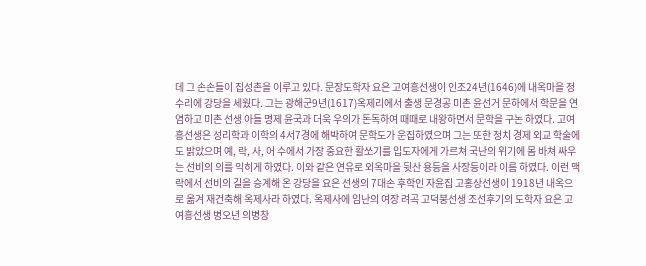데 그 손손들이 집성촌을 이루고 있다. 문장도학자 요은 고여흥선생이 인조24년(1646)에 내옥마을 정수리에 강당을 세웠다. 그는 광해군9년(1617)옥제리에서 출생 문경공 미촌 윤선거 문하에서 학문을 연염하고 미촌 선생 아들 명제 윤국과 더욱 우의가 돈독하여 때때로 내왕하면서 문학을 구논 하였다. 고여흥선생은 성리학과 이학의 4서7경에 해박하여 문학도가 운집하였으며 그는 또한 정치 경제 외교 학술에도 밝았으며 예, 락, 사, 어 수에서 가장 중요한 활쏘기를 입도자에게 가르쳐 국난의 위기에 몸 바쳐 싸우는 선비의 의를 익히게 하였다. 이와 같은 연유로 외옥마을 뒷산 용등을 사장등이라 이름 하였다. 이런 맥락에서 선비의 길을 승계해 온 강당을 요은 선생의 7대손 후학인 자윤집 고홍상선생이 1918년 내옥으로 옮겨 재건축해 옥제사라 하였다. 옥제사에 임난의 여장 려곡 고덕붕선생 조선후기의 도학자 요은 고여흥선생 병오년 의병창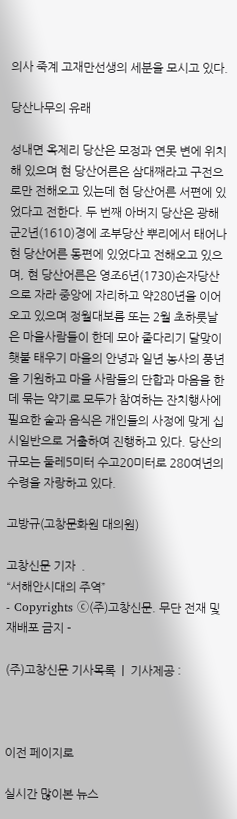의사 죽계 고재만선생의 세분을 모시고 있다.

당산나무의 유래

성내면 옥제리 당산은 모정과 연못 변에 위치해 있으며 현 당산어른은 삼대째라고 구전으로만 전해오고 있는데 현 당산어른 서편에 있었다고 전한다. 두 번째 아버지 당산은 광해군2년(1610)경에 조부당산 뿌리에서 태어나 현 당산어른 동편에 있었다고 전해오고 있으며, 현 당산어른은 영조6년(1730)손자당산으로 자라 중앙에 자리하고 약280년을 이어 오고 있으며 정월대보름 또는 2월 초하룻날은 마을사람들이 한데 모아 줄다리기 달맞이 횃불 태우기 마을의 안녕과 일년 농사의 풍년을 기원하고 마을 사람들의 단합과 마음을 한데 묶는 약기로 모두가 참여하는 잔치행사에 필요한 술과 음식은 개인들의 사정에 맞게 십시일반으로 거출하여 진행하고 있다. 당산의 규모는 둘레5미터 수고20미터로 280여년의 수령을 자랑하고 있다.

고방규(고창문화원 대의원)

고창신문 기자  .
“서해안시대의 주역”
- Copyrights ⓒ(주)고창신문. 무단 전재 및 재배포 금지 -

(주)고창신문 기사목록  |  기사제공 :



이전 페이지로

실시간 많이본 뉴스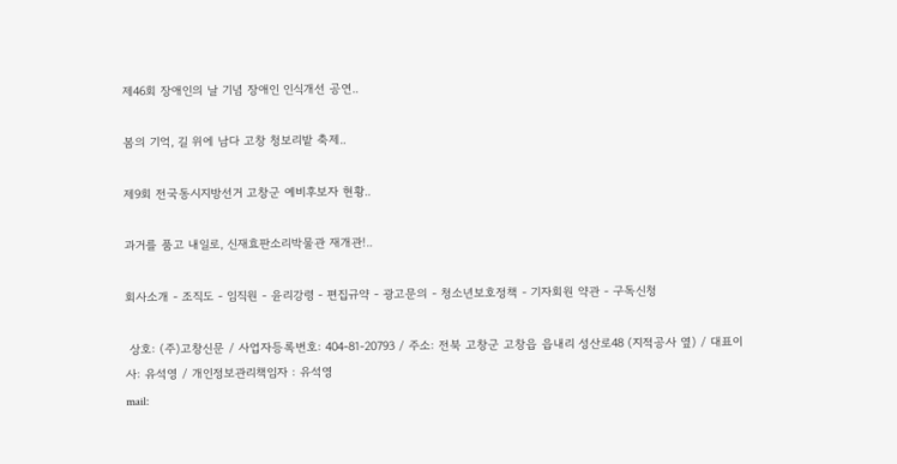제46회 장애인의 날 기념 장애인 인식개선 공연..

봄의 기억, 길 위에 남다 고창 청보리밭 축제..

제9회 전국동시지방선거 고창군 예비후보자 현황..

과거를 품고 내일로, 신재효판소리박물관 재개관!..

회사소개 - 조직도 - 임직원 - 윤리강령 - 편집규약 - 광고문의 - 청소년보호정책 - 기자회원 약관 - 구독신청

 상호: (주)고창신문 / 사업자등록번호: 404-81-20793 / 주소: 전북 고창군 고창읍 읍내리 성산로48 (지적공사 옆) / 대표이사: 유석영 / 개인정보관리책임자 : 유석영
mail: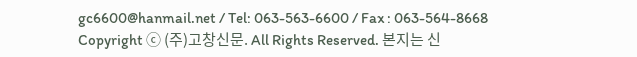gc6600@hanmail.net / Tel: 063-563-6600 / Fax : 063-564-8668
Copyright ⓒ (주)고창신문. All Rights Reserved. 본지는 신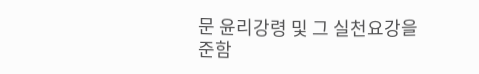문 윤리강령 및 그 실천요강을 준함